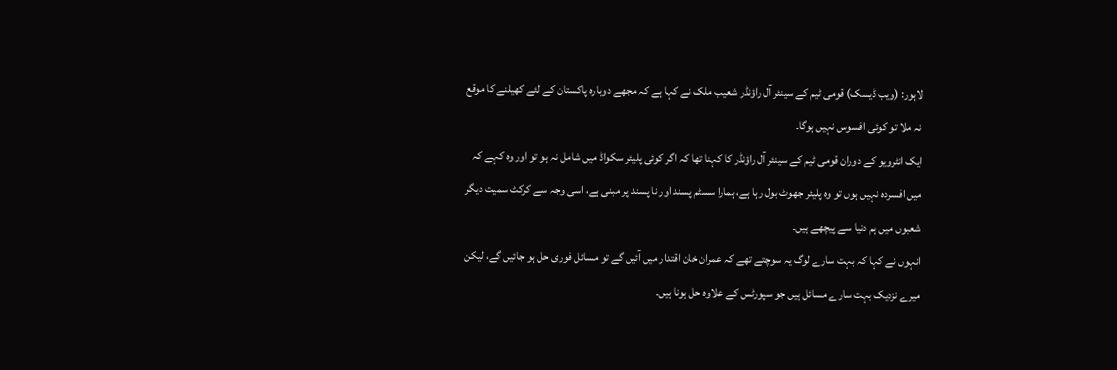لاہور: (ویب ڈیسک) قومی ٹیم کے سینئر آل راؤنڈر شعیب ملک نے کہا ہے کہ مجھے دوبارہ پاکستان کے لئے کھیلنے کا موقع نہ ملا تو کوئی افسوس نہیں ہوگا۔
ایک انٹرویو کے دوران قومی ٹیم کے سینئر آل راؤنڈر کا کہنا تھا کہ اگر کوئی پلیئر سکواڈ میں شامل نہ ہو تو اور وہ کہے کہ میں افسردہ نہیں ہوں تو وہ پلیئر جھوٹ بول رہا ہے، ہمارا سسٹم پسند اور نا پسند پر مبنی ہے، اسی وجہ سے کرکٹ سمیت دیگر شعبوں میں ہم دنیا سے پیچھے ہیں۔
انہوں نے کہا کہ بہت سارے لوگ یہ سوچتے تھے کہ عمران خان اقتدار میں آئیں گے تو مسائل فوری حل ہو جائیں گے، لیکن میرے نزدیک بہت سارے مسائل ہیں جو سپورٹس کے علاوہ حل ہونا ہیں۔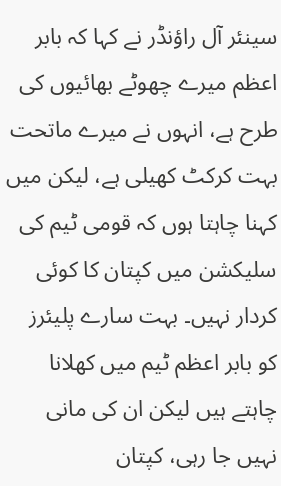سینئر آل راؤنڈر نے کہا کہ بابر اعظم میرے چھوٹے بھائیوں کی طرح ہے، انہوں نے میرے ماتحت بہت کرکٹ کھیلی ہے، لیکن میں کہنا چاہتا ہوں کہ قومی ٹیم کی سلیکشن میں کپتان کا کوئی کردار نہیں۔ بہت سارے پلیئرز کو بابر اعظم ٹیم میں کھلانا چاہتے ہیں لیکن ان کی مانی نہیں جا رہی، کپتان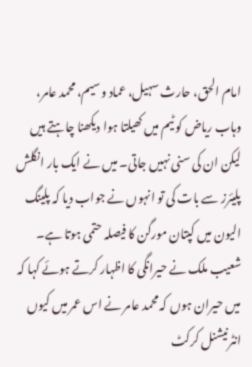امام الحق، حارث سہیل، عماد وسیم، محمد عامر، وہاب ریاض کو ٹیم میں کھیلتا ہوا دیکھنا چاہتے ہیں لیکن ان کی سنی نہیں جاتی۔ میں نے ایک بار انگلش پلیئرز سے بات کی تو انہوں نے جواب دیا کہ پلینگ الیون میں کپتان مورگن کا فیصلہ حتمی ہوتا ہے۔
شعیب ملک نے حیرانگی کا اظہار کرتے ہوئے کہا کہ میں حیران ہوں کہ محمد عامر نے اس عمر میں کیوں انٹرنیشنل کرکٹ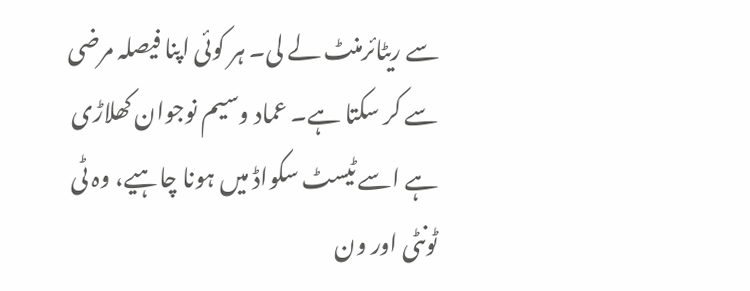سے ریٹائرمنٹ لے لی۔ ہر کوئی اپنا فیصلہ مرضی سے کر سکتا ہے۔ عماد وسیم نوجوان کھلاڑی ہے اسے ٹیسٹ سکواڈ میں ہونا چاہیے، وہ ٹی ٹونٹی اور ون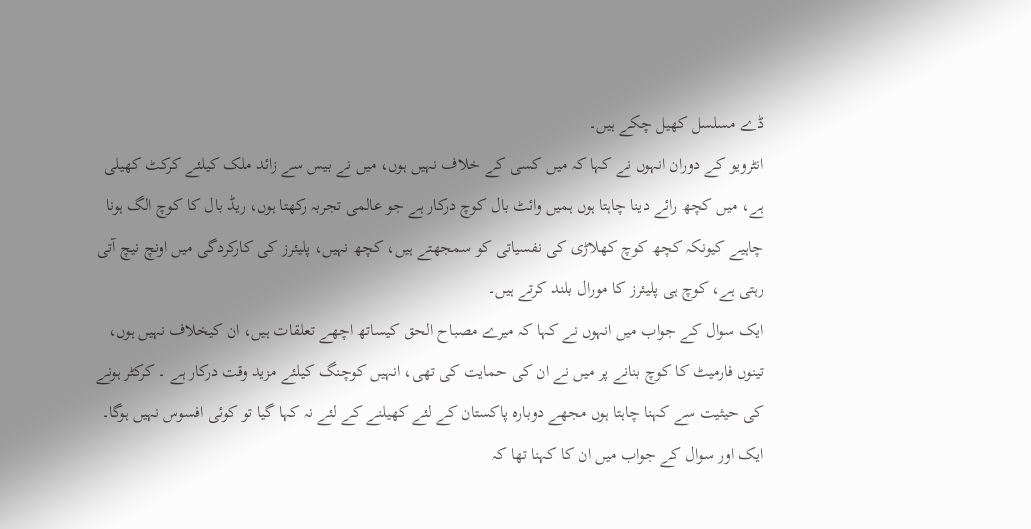ڈے مسلسل کھیل چکے ہیں۔
انٹرویو کے دوران انہوں نے کہا کہ میں کسی کے خلاف نہیں ہوں، میں نے بیس سے زائد ملک کیلئے کرکٹ کھیلی ہے، میں کچھ رائے دینا چاہتا ہوں ہمیں وائٹ بال کوچ درکار ہے جو عالمی تجربہ رکھتا ہوں، ریڈ بال کا کوچ الگ ہونا چاہیے کیونکہ کچھ کوچ کھلاڑی کی نفسیاتی کو سمجھتے ہیں، کچھ نہیں، پلیئرز کی کارکردگی میں اونچ نیچ آتی رہتی ہے، کوچ ہی پلیئرز کا مورال بلند کرتے ہیں۔
ایک سوال کے جواب میں انہوں نے کہا کہ میرے مصباح الحق کیساتھ اچھے تعلقات ہیں، ان کیخلاف نہیں ہوں، تینوں فارمیٹ کا کوچ بنانے پر میں نے ان کی حمایت کی تھی، انہیں کوچنگ کیلئے مزید وقت درکار ہے ۔ کرکٹر ہونے کی حیثیت سے کہنا چاہتا ہوں مجھے دوبارہ پاکستان کے لئے کھیلنے کے لئے نہ کہا گیا تو کوئی افسوس نہیں ہوگا۔
ایک اور سوال کے جواب میں ان کا کہنا تھا کہ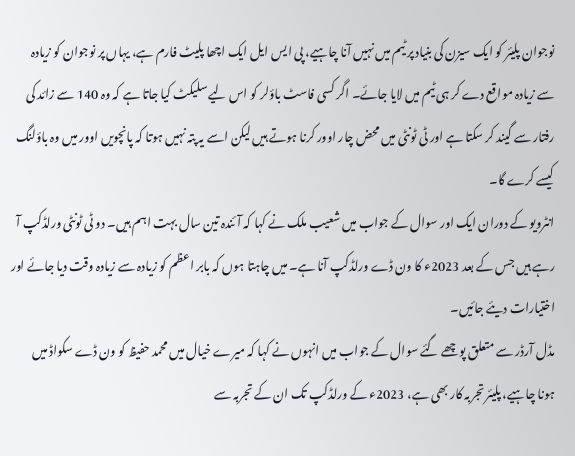نوجوان پلیئر کو ایک سیزن کی بنیاد پر ٹیم میں نہیں آنا چاہیے، پی ایس ایل ایک اچھا پلیٹ فارم ہے، یہاں پر نوجوان کو زیادہ سے زیادہ مواقع دے کر ہی ٹیم میں لایا جائے۔ اگر کسی فاسٹ باؤلر کو اس لیے سلیکٹ کیا جاتا ہے کہ وہ 140 سے زائد کی رفتار سے گیند کر سکتا ہے اور ٹی ٹونٹی میں محض چار اوور کرنا ہوتے ہیں لیکن اسے یہ پتہ نہیں ہوتا کہ پانچویں اوور میں وہ باؤلنگ کیسے کرے گا۔
انٹرویو کے دوران ایک اور سوال کے جواب میں شعیب ملک نے کہا کہ آئندہ تین سال بہت اہم ہیں۔ دو ٹی ٹونٹی ورلڈکپ آ رہے ہیں جس کے بعد 2023ء کا ون ڈے ورلڈکپ آنا ہے۔ میں چاہتا ہوں کہ بابر اعظم کو زیادہ سے زیادہ وقت دیا جائے اور اختیارات دیئے جائیں۔
مڈل آرڈر سے متعلق پوچھے گئے سوال کے جواب میں انہوں نے کہا کہ میرے خیال میں محمد حفیظ کو ون ڈے سکواڈ میں ہونا چاہیے، پلیئر تجربہ کار بھی ہے، 2023ء کے ورلڈکپ تک ان کے تجربہ سے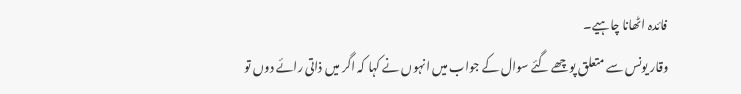فائدہ اٹھانا چاہیے۔
وقار یونس سے متعلق پوچھے گئے سوال کے جواب میں انہوں نے کہا کہ اگر میں ذاتی رائے دوں تو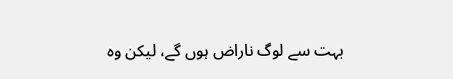بہت سے لوگ ناراض ہوں گے، لیکن وہ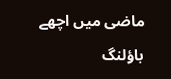ماضی میں اچھے باؤلنگ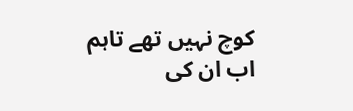کوچ نہیں تھے تاہم اب ان کی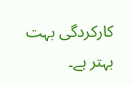کارکردگی بہت بہتر ہے۔